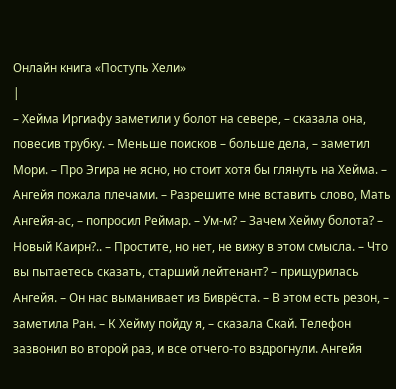Онлайн книга «Поступь Хели»
|
– Хейма Иргиафу заметили у болот на севере, – сказала она, повесив трубку. – Меньше поисков – больше дела, – заметил Мори. – Про Эгира не ясно, но стоит хотя бы глянуть на Хейма. – Ангейя пожала плечами. – Разрешите мне вставить слово, Мать Ангейя-ас, – попросил Реймар. – Ум-м? – Зачем Хейму болота? – Новый Каирн?.. – Простите, но нет, не вижу в этом смысла. – Что вы пытаетесь сказать, старший лейтенант? – прищурилась Ангейя. – Он нас выманивает из Биврёста. – В этом есть резон, – заметила Ран. – К Хейму пойду я, – сказала Скай. Телефон зазвонил во второй раз, и все отчего-то вздрогнули. Ангейя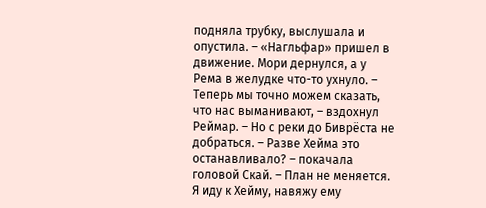подняла трубку, выслушала и опустила. – «Нагльфар» пришел в движение. Мори дернулся, а у Рема в желудке что-то ухнуло. – Теперь мы точно можем сказать, что нас выманивают, – вздохнул Реймар. – Но с реки до Биврёста не добраться. – Разве Хейма это останавливало? – покачала головой Скай. – План не меняется. Я иду к Хейму, навяжу ему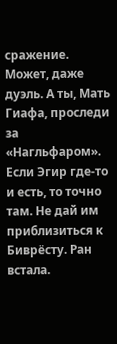сражение. Может, даже дуэль. А ты, Мать Гиафа, проследи за «Нагльфаром». Если Эгир где-то и есть, то точно там. Не дай им приблизиться к Биврёсту. Ран встала.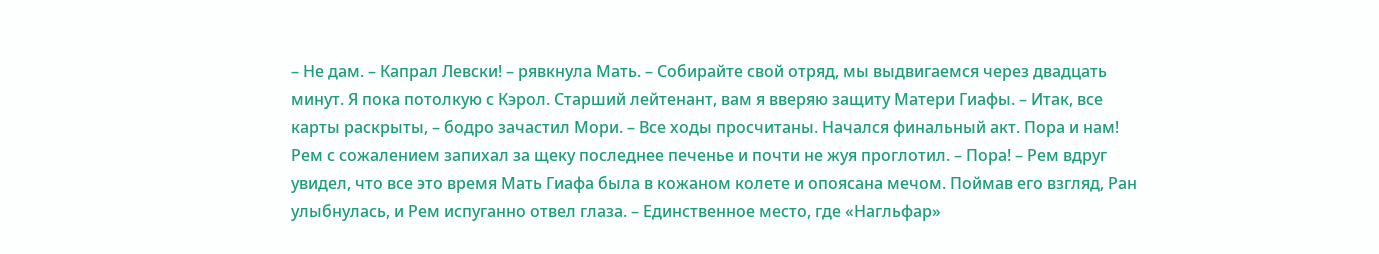– Не дам. – Капрал Левски! – рявкнула Мать. – Собирайте свой отряд, мы выдвигаемся через двадцать минут. Я пока потолкую с Кэрол. Старший лейтенант, вам я вверяю защиту Матери Гиафы. – Итак, все карты раскрыты, – бодро зачастил Мори. – Все ходы просчитаны. Начался финальный акт. Пора и нам! Рем с сожалением запихал за щеку последнее печенье и почти не жуя проглотил. – Пора! – Рем вдруг увидел, что все это время Мать Гиафа была в кожаном колете и опоясана мечом. Поймав его взгляд, Ран улыбнулась, и Рем испуганно отвел глаза. – Единственное место, где «Нагльфар»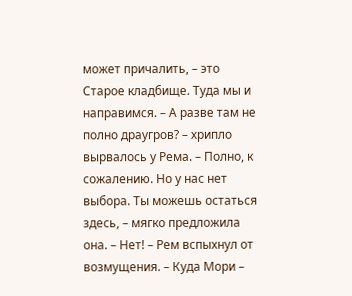может причалить, – это Старое кладбище. Туда мы и направимся. – А разве там не полно драугров? – хрипло вырвалось у Рема. – Полно, к сожалению. Но у нас нет выбора. Ты можешь остаться здесь, – мягко предложила она. – Нет! – Рем вспыхнул от возмущения. – Куда Мори –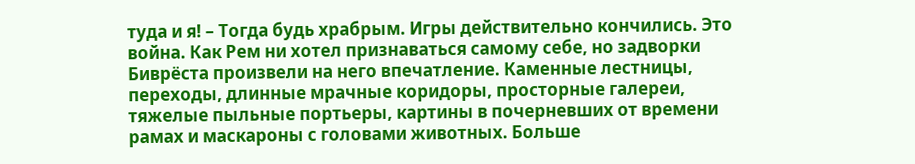туда и я! – Тогда будь храбрым. Игры действительно кончились. Это война. Как Рем ни хотел признаваться самому себе, но задворки Биврёста произвели на него впечатление. Каменные лестницы, переходы, длинные мрачные коридоры, просторные галереи, тяжелые пыльные портьеры, картины в почерневших от времени рамах и маскароны с головами животных. Больше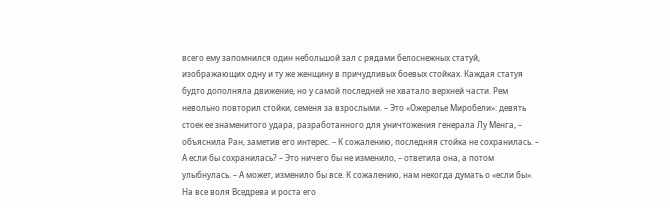всего ему запомнился один небольшой зал с рядами белоснежных статуй, изображающих одну и ту же женщину в причудливых боевых стойках. Каждая статуя будто дополняла движение, но у самой последней не хватало верхней части. Рем невольно повторил стойки, семеня за взрослыми. – Это «Ожерелье Миробели»: девять стоек ее знаменитого удара, разработанного для уничтожения генерала Лу Менга, – объяснила Ран, заметив его интерес. – К сожалению, последняя стойка не сохранилась. – А если бы сохранилась? – Это ничего бы не изменило, – ответила она, а потом улыбнулась. – А может, изменило бы все. К сожалению, нам некогда думать о «если бы». На все воля Вседрева и роста его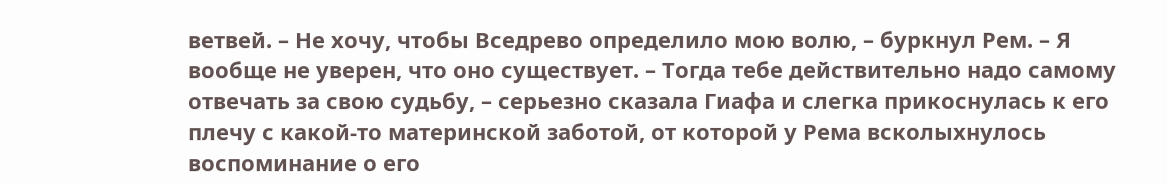ветвей. – Не хочу, чтобы Вседрево определило мою волю, – буркнул Рем. – Я вообще не уверен, что оно существует. – Тогда тебе действительно надо самому отвечать за свою судьбу, – серьезно сказала Гиафа и слегка прикоснулась к его плечу с какой-то материнской заботой, от которой у Рема всколыхнулось воспоминание о его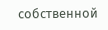собственной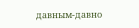давным-давно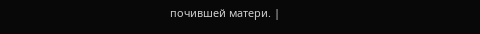почившей матери. |